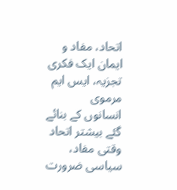اتحاد، مفاد و ایمان ایک فکری تجزیہ، ایس ایم مرموی
انسانوں کے بنائے گئے بیشتر اتحاد وقتی مفاد، سیاسی ضرورت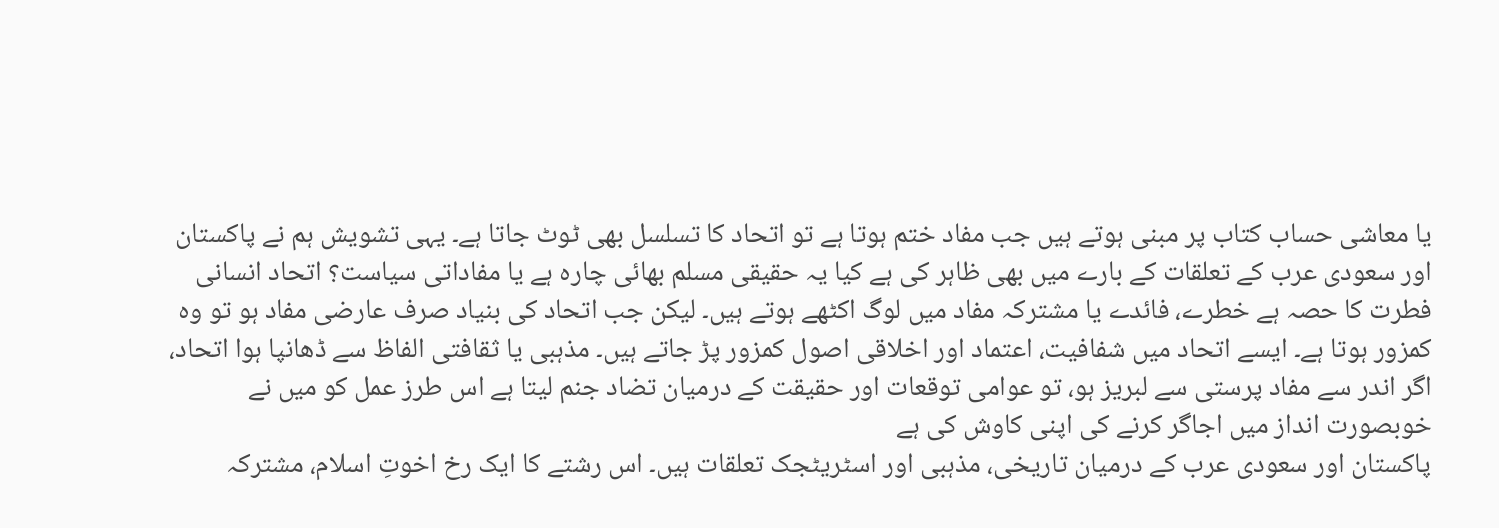یا معاشی حساب کتاب پر مبنی ہوتے ہیں جب مفاد ختم ہوتا ہے تو اتحاد کا تسلسل بھی ٹوٹ جاتا ہے۔ یہی تشویش ہم نے پاکستان اور سعودی عرب کے تعلقات کے بارے میں بھی ظاہر کی ہے کیا یہ حقیقی مسلم بھائی چارہ ہے یا مفاداتی سیاست؟ اتحاد انسانی فطرت کا حصہ ہے خطرے، فائدے یا مشترکہ مفاد میں لوگ اکٹھے ہوتے ہیں۔ لیکن جب اتحاد کی بنیاد صرف عارضی مفاد ہو تو وہ کمزور ہوتا ہے۔ ایسے اتحاد میں شفافیت، اعتماد اور اخلاقی اصول کمزور پڑ جاتے ہیں۔ مذہبی یا ثقافتی الفاظ سے ڈھانپا ہوا اتحاد، اگر اندر سے مفاد پرستی سے لبریز ہو، تو عوامی توقعات اور حقیقت کے درمیان تضاد جنم لیتا ہے اس طرز عمل کو میں نے خوبصورت انداز میں اجاگر کرنے کی اپنی کاوش کی ہے
پاکستان اور سعودی عرب کے درمیان تاریخی، مذہبی اور اسٹریٹجک تعلقات ہیں۔ اس رشتے کا ایک رخ اخوتِ اسلام، مشترکہ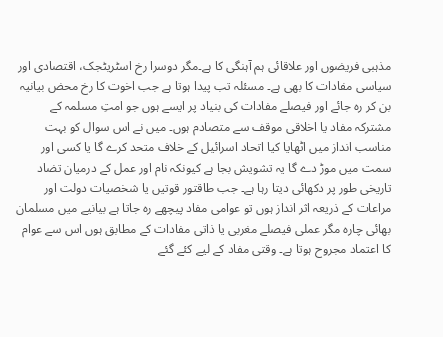مذہبی فریضوں اور علاقائی ہم آہنگی کا ہے۔مگر دوسرا رخ اسٹریٹجک، اقتصادی اور سیاسی مفادات کا بھی ہے۔ مسئلہ تب پیدا ہوتا ہے جب اخوت کا رخ محض بیانیہ بن کر رہ جائے اور فیصلے مفادات کی بنیاد پر ایسے ہوں جو امتِ مسلمہ کے مشترکہ مفاد یا اخلاقی موقف سے متصادم ہوں۔ میں نے اس سوال کو بہت مناسب انداز میں اٹھایا کیا اتحاد اسرائیل کے خلاف متحد کرے گا یا کسی اور سمت میں موڑ دے گا یہ تشویش بجا ہے کیونکہ نام اور عمل کے درمیان تضاد تاریخی طور پر دکھائی دیتا رہا ہے۔ جب طاقتور قوتیں یا شخصیات دولت اور مراعات کے ذریعہ اثر انداز ہوں تو عوامی مفاد پیچھے رہ جاتا ہے بیانیے میں مسلمان بھائی چارہ مگر عملی فیصلے مغربی یا ذاتی مفادات کے مطابق ہوں اس سے عوام کا اعتماد مجروح ہوتا ہے۔ وقتی مفاد کے لیے کئے گئے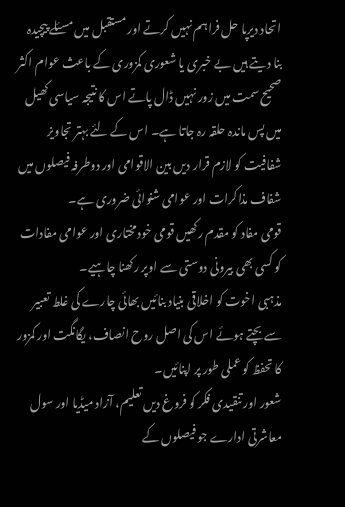اتحاد دیرپا حل فراہم نہیں کرتے اور مستقبل میں مسئلے پیچیدہ بنا دیتے ہیں بے خبری یا شعوری کمزوری کے باعث عوام اکثر صحیح سمت میں زور نہیں ڈال پاتے اس کا نتیجہ سیاسی کھیل میں پس ماندہ حلقہ رہ جاتا ہے۔ اس کے لئے بہتر تجاویز
شفافیت کو لازم قرار دیں بین الاقوامی اور دوطرفہ فیصلوں میں شفاف مذاکرات اور عوامی شنوائی ضروری ہے۔
قومی مفاد کو مقدم رکھیں قومی خودمختاری اور عوامی مفادات کو کسی بھی بیرونی دوستی سے اوپر رکھنا چاہیے۔
مذہبی اخوت کو اخلاقی بنیاد بنائیں بھائی چارے کی غلط تعبیر سے بچتے ہوئے اس کی اصل روح انصاف، یگانگت اور کمزور کا تحفظ کو عملی طور پر اپنائیں۔
شعور اور تنقیدی فکر کو فروغ دیں تعلیم، آزاد میڈیا اور سول معاشرتی ادارے جو فیصلوں کے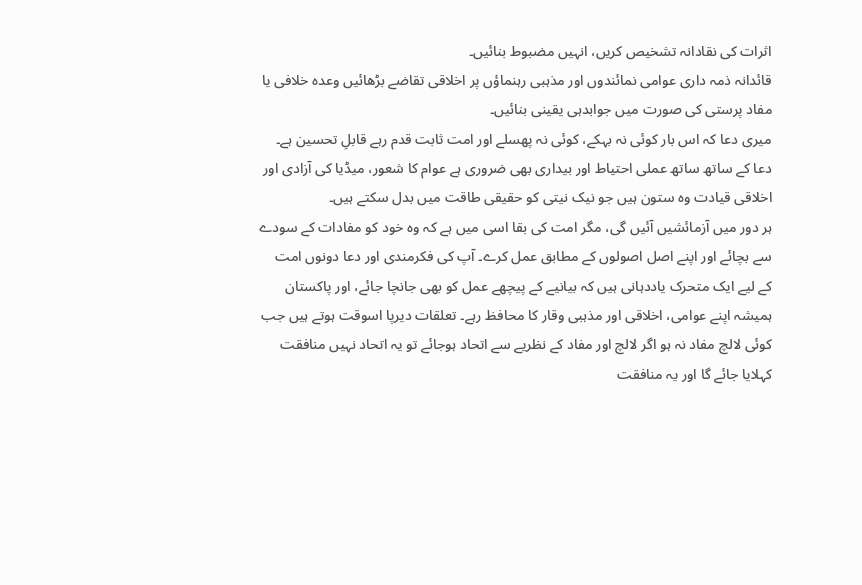اثرات کی نقادانہ تشخیص کریں، انہیں مضبوط بنائیں۔
قائدانہ ذمہ داری عوامی نمائندوں اور مذہبی رہنماؤں پر اخلاقی تقاضے بڑھائیں وعدہ خلافی یا مفاد پرستی کی صورت میں جوابدہی یقینی بنائیں۔
میری دعا کہ اس بار کوئی نہ بہکے، کوئی نہ پھسلے اور امت ثابت قدم رہے قابلِ تحسین ہے۔ دعا کے ساتھ ساتھ عملی احتیاط اور بیداری بھی ضروری ہے عوام کا شعور، میڈیا کی آزادی اور اخلاقی قیادت وہ ستون ہیں جو نیک نیتی کو حقیقی طاقت میں بدل سکتے ہیں۔
ہر دور میں آزمائشیں آئیں گی، مگر امت کی بقا اسی میں ہے کہ وہ خود کو مفادات کے سودے سے بچائے اور اپنے اصل اصولوں کے مطابق عمل کرے۔ آپ کی فکرمندی اور دعا دونوں امت کے لیے ایک متحرک یاددہانی ہیں کہ بیانیے کے پیچھے عمل کو بھی جانچا جائے، اور پاکستان ہمیشہ اپنے عوامی، اخلاقی اور مذہبی وقار کا محافظ رہے۔ تعلقات دیرپا اسوقت ہوتے ہیں جب کوئی لالچ مفاد نہ ہو اگر لالچ اور مفاد کے نظریے سے اتحاد ہوجائے تو یہ اتحاد نہیں منافقت کہلایا جائے گا اور یہ منافقت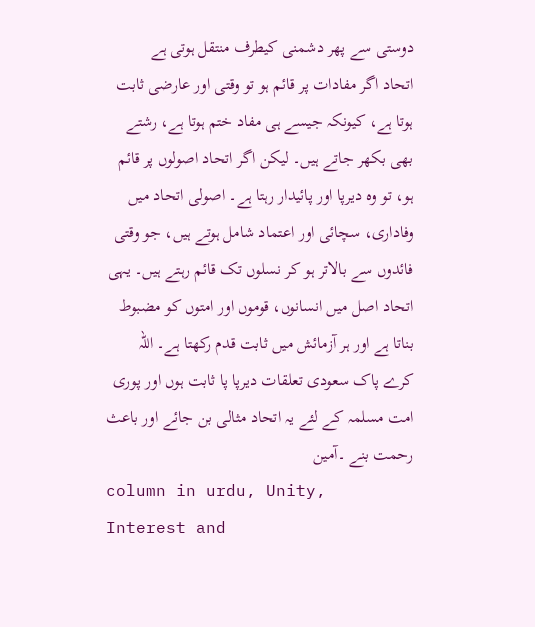دوستی سے پھر دشمنی کیطرف منتقل ہوتی ہے
اتحاد اگر مفادات پر قائم ہو تو وقتی اور عارضی ثابت ہوتا ہے، کیونکہ جیسے ہی مفاد ختم ہوتا ہے، رشتے بھی بکھر جاتے ہیں۔ لیکن اگر اتحاد اصولوں پر قائم ہو، تو وہ دیرپا اور پائیدار رہتا ہے۔ اصولی اتحاد میں وفاداری، سچائی اور اعتماد شامل ہوتے ہیں، جو وقتی فائدوں سے بالاتر ہو کر نسلوں تک قائم رہتے ہیں۔ یہی اتحاد اصل میں انسانوں، قوموں اور امتوں کو مضبوط بناتا ہے اور ہر آزمائش میں ثابت قدم رکھتا ہے۔ اللہ کرے پاک سعودی تعلقات دیرپا پا ثابت ہوں اور پوری امت مسلمہ کے لئے یہ اتحاد مثالی بن جائے اور باعث رحمت بنے ۔آمین
column in urdu, Unity, Interest and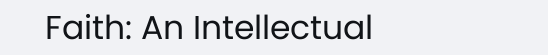Faith: An Intellectual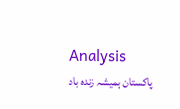Analysis
پاکستان ہمیشہ زندہ باد